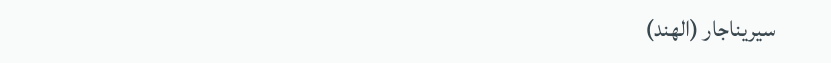سيريناجار (الهند)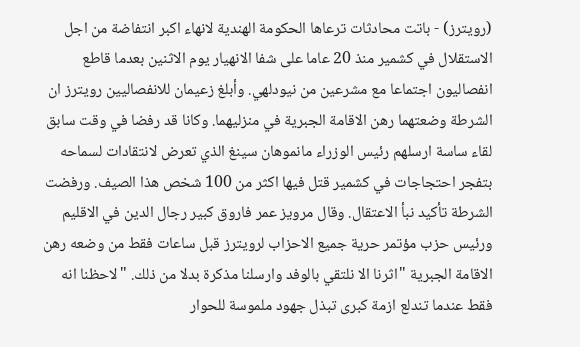(رويترز) - باتت محادثات ترعاها الحكومة الهندية لانهاء اكبر انتفاضة من اجل الاستقلال في كشمير منذ 20 عاما على شفا الانهيار يوم الاثنين بعدما قاطع انفصاليون اجتماعا مع مشرعين من نيودلهي. وأبلغ زعيمان للانفصاليين رويترز ان الشرطة وضعتهما رهن الاقامة الجبرية في منزليهما. وكانا قد رفضا في وقت سابق لقاء ساسة ارسلهم رئيس الوزراء مانموهان سينغ الذي تعرض لانتقادات لسماحه بتفجر احتجاجات في كشمير قتل فيها اكثر من 100 شخص هذا الصيف. ورفضت الشرطة تأكيد نبأ الاعتقال. وقال مرويز عمر فاروق كبير رجال الدين في الاقليم ورئيس حزب مؤتمر حرية جميع الاحزاب لرويترز قبل ساعات فقط من وضعه رهن الاقامة الجبرية "اثرنا الا نلتقي بالوفد وارسلنا مذكرة بدلا من ذلك. "لاحظنا انه فقط عندما تندلع ازمة كبرى تبذل جهود ملموسة للحوار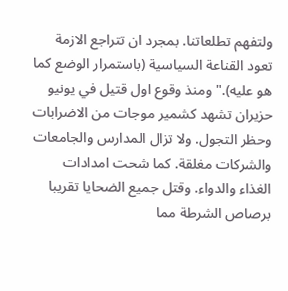ولتفهم تطلعاتنا. بمجرد ان تتراجع الازمة تعود القناعة السياسية (باستمرار الوضع كما هو عليه)." ومنذ وقوع اول قتيل في يونيو حزيران تشهد كشمير موجات من الاضرابات وحظر التجول. ولا تزال المدارس والجامعات والشركات مغلقة. كما شحت امدادات الغذاء والدواء. وقتل جميع الضحايا تقريبا برصاص الشرطة مما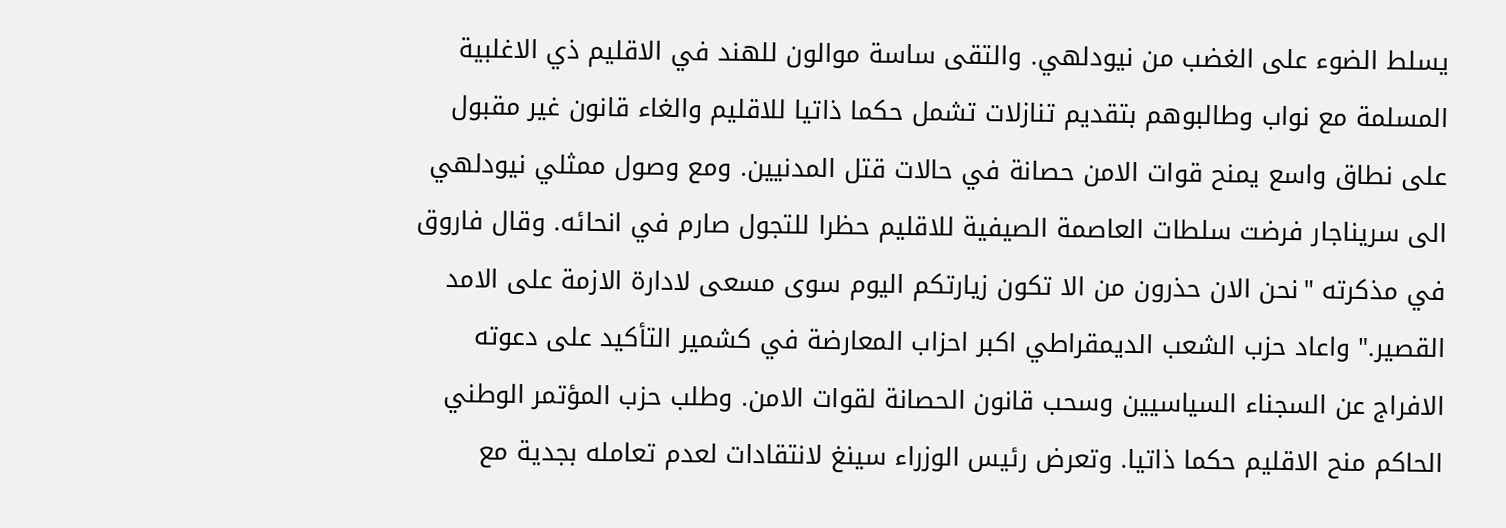يسلط الضوء على الغضب من نيودلهي. والتقى ساسة موالون للهند في الاقليم ذي الاغلبية المسلمة مع نواب وطالبوهم بتقديم تنازلات تشمل حكما ذاتيا للاقليم والغاء قانون غير مقبول على نطاق واسع يمنح قوات الامن حصانة في حالات قتل المدنيين. ومع وصول ممثلي نيودلهي الى سريناجار فرضت سلطات العاصمة الصيفية للاقليم حظرا للتجول صارم في انحائه. وقال فاروق في مذكرته "نحن الان حذرون من الا تكون زيارتكم اليوم سوى مسعى لادارة الازمة على الامد القصير." واعاد حزب الشعب الديمقراطي اكبر احزاب المعارضة في كشمير التأكيد على دعوته الافراج عن السجناء السياسيين وسحب قانون الحصانة لقوات الامن. وطلب حزب المؤتمر الوطني الحاكم منح الاقليم حكما ذاتيا. وتعرض رئيس الوزراء سينغ لانتقادات لعدم تعامله بجدية مع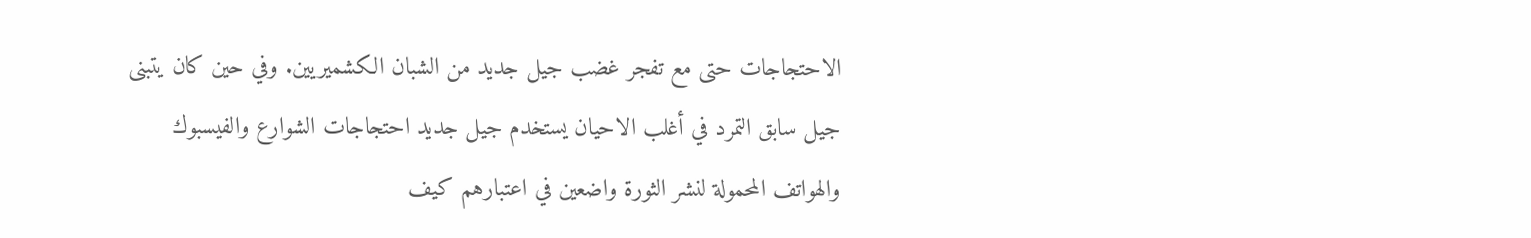الاحتجاجات حتى مع تفجر غضب جيل جديد من الشبان الكشميريين. وفي حين كان يتبنى جيل سابق التمرد في أغلب الاحيان يستخدم جيل جديد احتجاجات الشوارع والفيسبوك والهواتف المحمولة لنشر الثورة واضعين في اعتبارهم كيف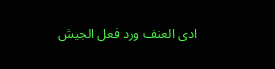ادى العنف ورد فعل الجيش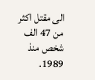الى مقتل اكثر من 47 الف شخص منذ 1989.